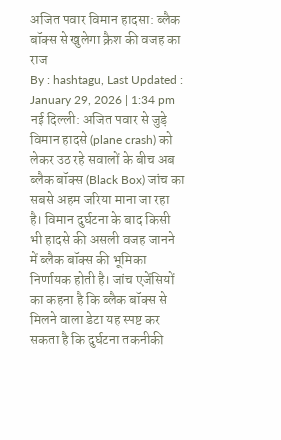अजित पवार विमान हादसा: ब्लैक बॉक्स से खुलेगा क्रैश की वजह का राज
By : hashtagu, Last Updated : January 29, 2026 | 1:34 pm
नई दिल्ली: अजित पवार से जुड़े विमान हादसे (plane crash) को लेकर उठ रहे सवालों के बीच अब ब्लैक बॉक्स (Black Box) जांच का सबसे अहम जरिया माना जा रहा है। विमान दुर्घटना के बाद किसी भी हादसे की असली वजह जानने में ब्लैक बॉक्स की भूमिका निर्णायक होती है। जांच एजेंसियों का कहना है कि ब्लैक बॉक्स से मिलने वाला डेटा यह स्पष्ट कर सकता है कि दुर्घटना तकनीकी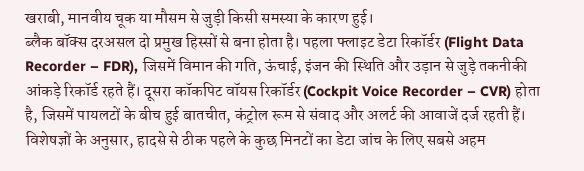खराबी, मानवीय चूक या मौसम से जुड़ी किसी समस्या के कारण हुई।
ब्लैक बॉक्स दरअसल दो प्रमुख हिस्सों से बना होता है। पहला फ्लाइट डेटा रिकॉर्डर (Flight Data Recorder – FDR), जिसमें विमान की गति, ऊंचाई, इंजन की स्थिति और उड़ान से जुड़े तकनीकी आंकड़े रिकॉर्ड रहते हैं। दूसरा कॉकपिट वॉयस रिकॉर्डर (Cockpit Voice Recorder – CVR) होता है, जिसमें पायलटों के बीच हुई बातचीत, कंट्रोल रूम से संवाद और अलर्ट की आवाजें दर्ज रहती हैं।
विशेषज्ञों के अनुसार, हादसे से ठीक पहले के कुछ मिनटों का डेटा जांच के लिए सबसे अहम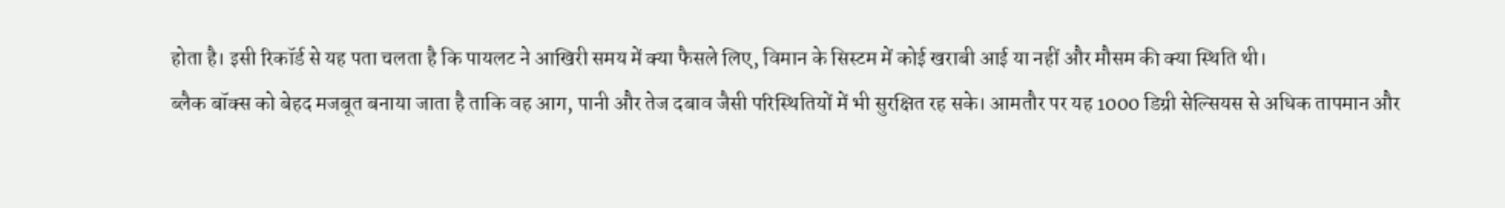होता है। इसी रिकॉर्ड से यह पता चलता है कि पायलट ने आखिरी समय में क्या फैसले लिए, विमान के सिस्टम में कोई खराबी आई या नहीं और मौसम की क्या स्थिति थी।
ब्लैक बॉक्स को बेहद मजबूत बनाया जाता है ताकि वह आग, पानी और तेज दबाव जैसी परिस्थितियों में भी सुरक्षित रह सके। आमतौर पर यह 1000 डिग्री सेल्सियस से अधिक तापमान और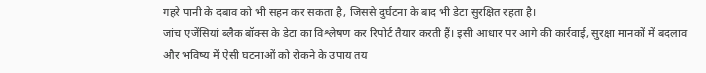गहरे पानी के दबाव को भी सहन कर सकता है, जिससे दुर्घटना के बाद भी डेटा सुरक्षित रहता है।
जांच एजेंसियां ब्लैक बॉक्स के डेटा का विश्लेषण कर रिपोर्ट तैयार करती हैं। इसी आधार पर आगे की कार्रवाई, सुरक्षा मानकों में बदलाव और भविष्य में ऐसी घटनाओं को रोकने के उपाय तय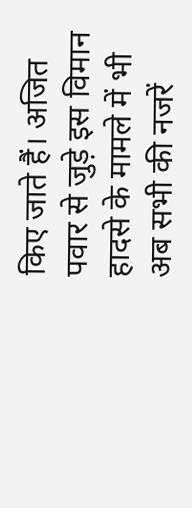किए जाते हैं। अजित पवार से जुड़े इस विमान हादसे के मामले में भी अब सभी की नजरें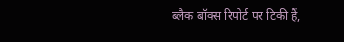ब्लैक बॉक्स रिपोर्ट पर टिकी हैं,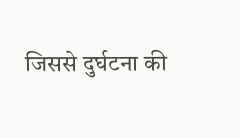जिससे दुर्घटना की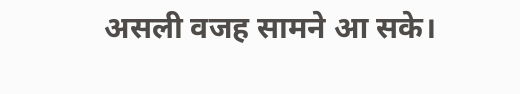असली वजह सामने आ सके।